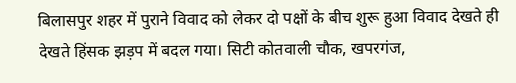बिलासपुर शहर में पुराने विवाद को लेकर दो पक्षों के बीच शुरू हुआ विवाद देखते ही देखते हिंसक झड़प में बदल गया। सिटी कोतवाली चौक, खपरगंज,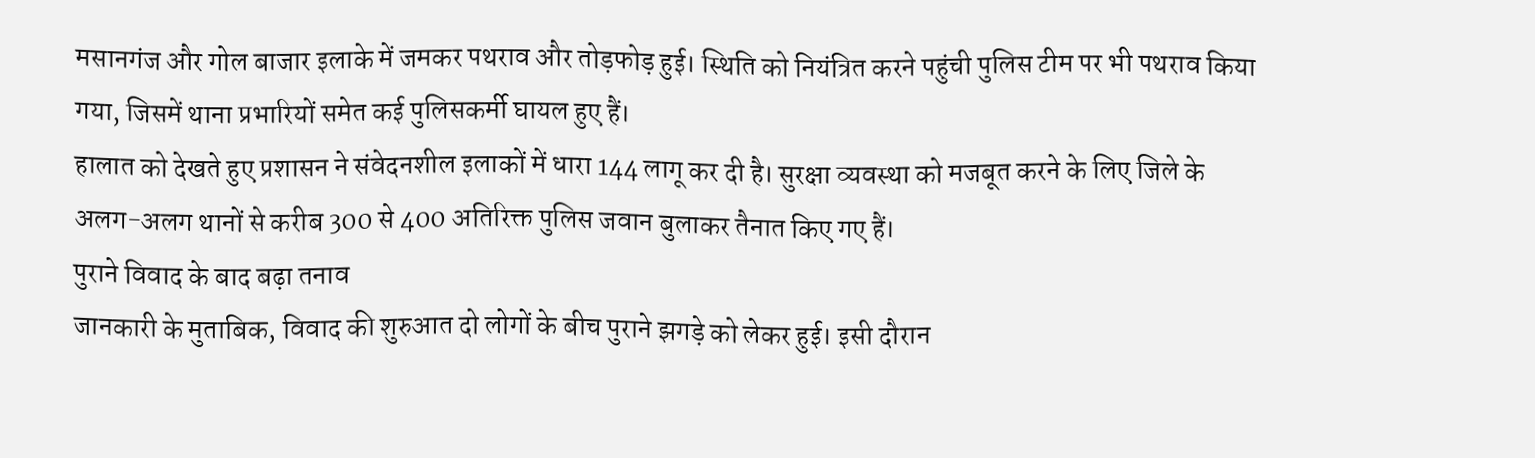मसानगंज और गोल बाजार इलाके में जमकर पथराव और तोड़फोड़ हुई। स्थिति को नियंत्रित करने पहुंची पुलिस टीम पर भी पथराव किया गया, जिसमें थाना प्रभारियों समेत कई पुलिसकर्मी घायल हुए हैं।
हालात को देखते हुए प्रशासन ने संवेदनशील इलाकों में धारा 144 लागू कर दी है। सुरक्षा व्यवस्था को मजबूत करने के लिए जिले के अलग-अलग थानों से करीब 300 से 400 अतिरिक्त पुलिस जवान बुलाकर तैनात किए गए हैं।
पुराने विवाद के बाद बढ़ा तनाव
जानकारी के मुताबिक, विवाद की शुरुआत दो लोगों के बीच पुराने झगड़े को लेकर हुई। इसी दौरान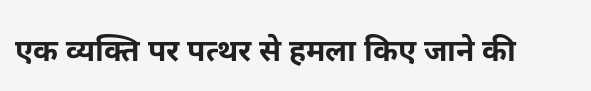एक व्यक्ति पर पत्थर से हमला किए जाने की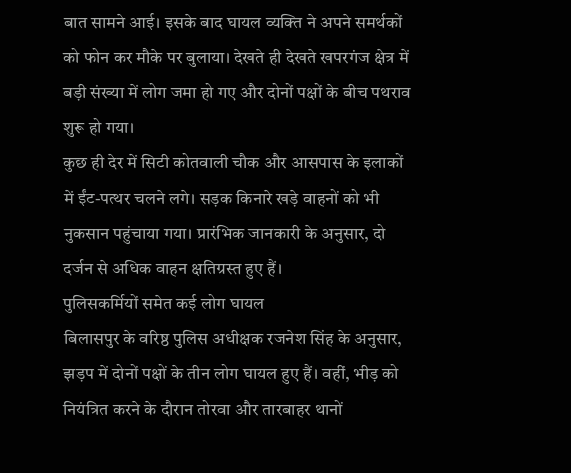बात सामने आई। इसके बाद घायल व्यक्ति ने अपने समर्थकों को फोन कर मौके पर बुलाया। देखते ही देखते खपरगंज क्षेत्र में बड़ी संख्या में लोग जमा हो गए और दोनों पक्षों के बीच पथराव शुरू हो गया।
कुछ ही देर में सिटी कोतवाली चौक और आसपास के इलाकों में ईंट-पत्थर चलने लगे। सड़क किनारे खड़े वाहनों को भी नुकसान पहुंचाया गया। प्रारंभिक जानकारी के अनुसार, दो दर्जन से अधिक वाहन क्षतिग्रस्त हुए हैं।
पुलिसकर्मियों समेत कई लोग घायल
बिलासपुर के वरिष्ठ पुलिस अधीक्षक रजनेश सिंह के अनुसार, झड़प में दोनों पक्षों के तीन लोग घायल हुए हैं। वहीं, भीड़ को नियंत्रित करने के दौरान तोरवा और तारबाहर थानों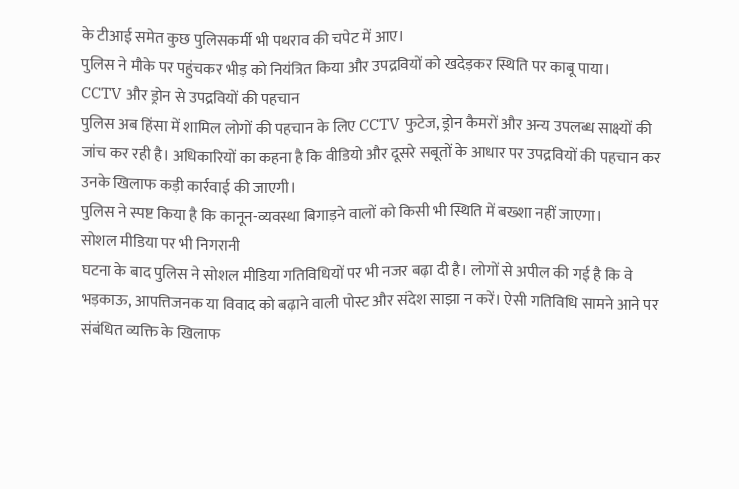के टीआई समेत कुछ पुलिसकर्मी भी पथराव की चपेट में आए।
पुलिस ने मौके पर पहुंचकर भीड़ को नियंत्रित किया और उपद्रवियों को खदेड़कर स्थिति पर काबू पाया।
CCTV और ड्रोन से उपद्रवियों की पहचान
पुलिस अब हिंसा में शामिल लोगों की पहचान के लिए CCTV फुटेज, ड्रोन कैमरों और अन्य उपलब्ध साक्ष्यों की जांच कर रही है। अधिकारियों का कहना है कि वीडियो और दूसरे सबूतों के आधार पर उपद्रवियों की पहचान कर उनके खिलाफ कड़ी कार्रवाई की जाएगी।
पुलिस ने स्पष्ट किया है कि कानून-व्यवस्था बिगाड़ने वालों को किसी भी स्थिति में बख्शा नहीं जाएगा।
सोशल मीडिया पर भी निगरानी
घटना के बाद पुलिस ने सोशल मीडिया गतिविधियों पर भी नजर बढ़ा दी है। लोगों से अपील की गई है कि वे भड़काऊ, आपत्तिजनक या विवाद को बढ़ाने वाली पोस्ट और संदेश साझा न करें। ऐसी गतिविधि सामने आने पर संबंधित व्यक्ति के खिलाफ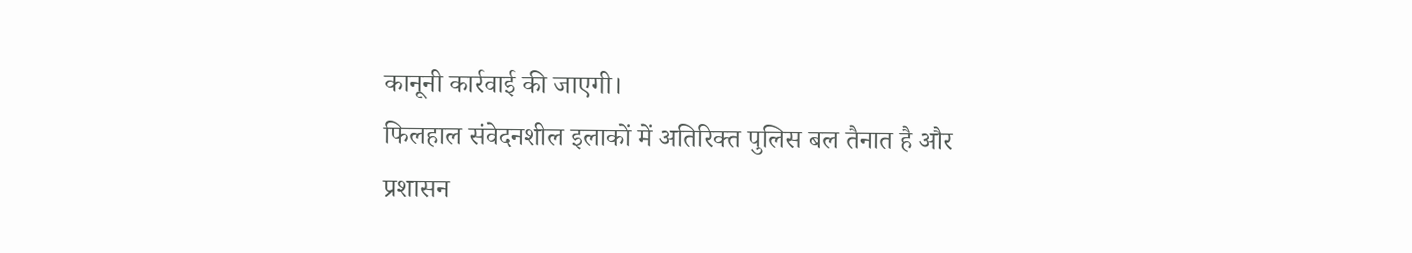कानूनी कार्रवाई की जाएगी।
फिलहाल संवेदनशील इलाकों में अतिरिक्त पुलिस बल तैनात है और प्रशासन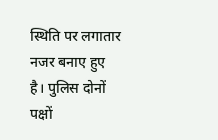स्थिति पर लगातार नजर बनाए हुए है। पुलिस दोनों पक्षों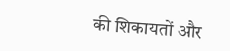की शिकायतों और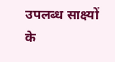उपलब्ध साक्ष्यों के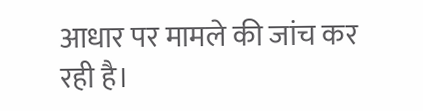आधार पर मामले की जांच कर रही है।